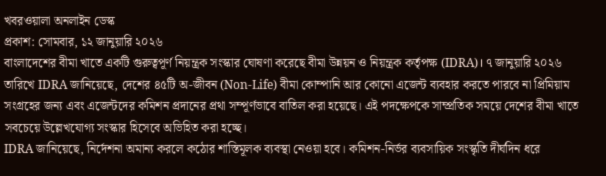খবরওয়ালা অনলাইন ডেস্ক
প্রকাশ: সোমবার, ১২ জানুয়ারি ২০২৬
বাংলাদেশের বীমা খাতে একটি গুরুত্বপূর্ণ নিয়ন্ত্রক সংস্কার ঘোষণা করেছে বীমা উন্নয়ন ও নিয়ন্ত্রক কর্তৃপক্ষ (IDRA)। ৭ জানুয়ারি ২০২৬ তারিখে IDRA জানিয়েছে, দেশের ৪৫টি অ-জীবন (Non-Life) বীমা কোম্পানি আর কোনো এজেন্ট ব্যবহার করতে পারবে না প্রিমিয়াম সংগ্রহের জন্য এবং এজেন্টদের কমিশন প্রদানের প্রথা সম্পূর্ণভাবে বাতিল করা হয়েছে। এই পদক্ষেপকে সাম্প্রতিক সময়ে দেশের বীমা খাতে সবচেয়ে উল্লেখযোগ্য সংস্কার হিসেবে অভিহিত করা হচ্ছে।
IDRA জানিয়েছে, নির্দেশনা অমান্য করলে কঠোর শাস্তিমূলক ব্যবস্থা নেওয়া হবে। কমিশন-নির্ভর ব্যবসায়িক সংস্কৃতি দীর্ঘদিন ধরে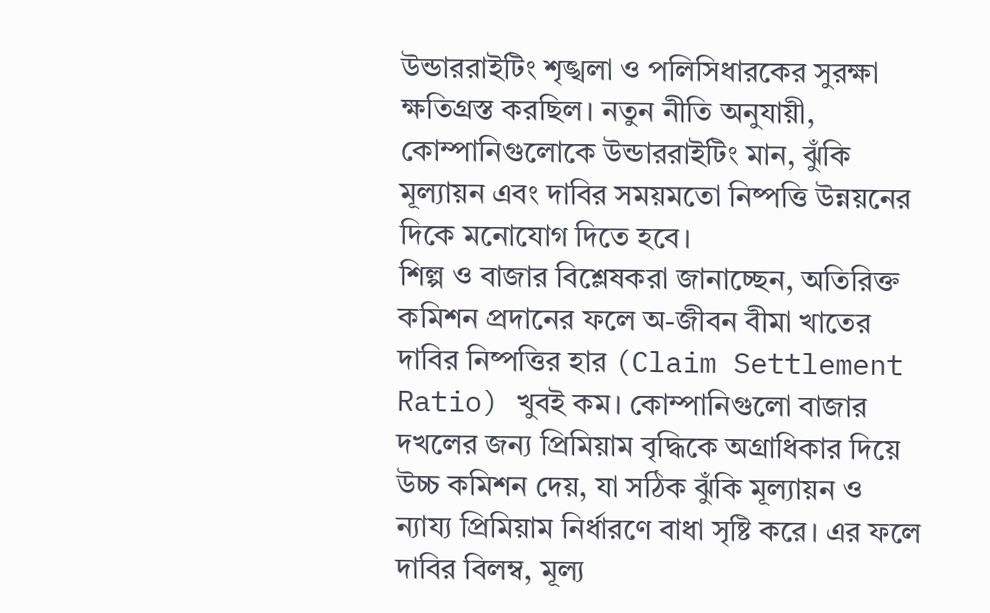উন্ডাররাইটিং শৃঙ্খলা ও পলিসিধারকের সুরক্ষা ক্ষতিগ্রস্ত করছিল। নতুন নীতি অনুযায়ী, কোম্পানিগুলোকে উন্ডাররাইটিং মান, ঝুঁকি মূল্যায়ন এবং দাবির সময়মতো নিষ্পত্তি উন্নয়নের দিকে মনোযোগ দিতে হবে।
শিল্প ও বাজার বিশ্লেষকরা জানাচ্ছেন, অতিরিক্ত কমিশন প্রদানের ফলে অ-জীবন বীমা খাতের দাবির নিষ্পত্তির হার (Claim Settlement Ratio) খুবই কম। কোম্পানিগুলো বাজার দখলের জন্য প্রিমিয়াম বৃদ্ধিকে অগ্রাধিকার দিয়ে উচ্চ কমিশন দেয়, যা সঠিক ঝুঁকি মূল্যায়ন ও ন্যায্য প্রিমিয়াম নির্ধারণে বাধা সৃষ্টি করে। এর ফলে দাবির বিলম্ব, মূল্য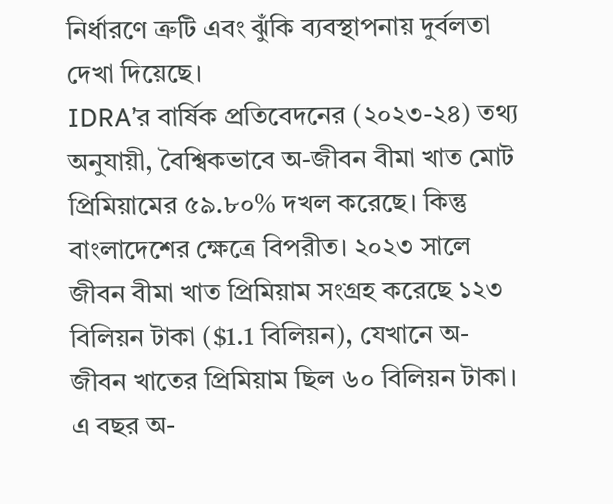নির্ধারণে ত্রুটি এবং ঝুঁকি ব্যবস্থাপনায় দুর্বলতা দেখা দিয়েছে।
IDRA’র বার্ষিক প্রতিবেদনের (২০২৩-২৪) তথ্য অনুযায়ী, বৈশ্বিকভাবে অ-জীবন বীমা খাত মোট প্রিমিয়ামের ৫৯.৮০% দখল করেছে। কিন্তু বাংলাদেশের ক্ষেত্রে বিপরীত। ২০২৩ সালে জীবন বীমা খাত প্রিমিয়াম সংগ্রহ করেছে ১২৩ বিলিয়ন টাকা ($1.1 বিলিয়ন), যেখানে অ-জীবন খাতের প্রিমিয়াম ছিল ৬০ বিলিয়ন টাকা। এ বছর অ-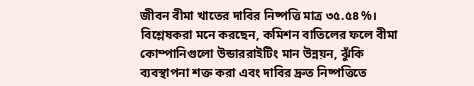জীবন বীমা খাতের দাবির নিষ্পত্তি মাত্র ৩৫.৫৪%।
বিশ্লেষকরা মনে করছেন, কমিশন বাতিলের ফলে বীমা কোম্পানিগুলো উন্ডাররাইটিং মান উন্নয়ন, ঝুঁকি ব্যবস্থাপনা শক্ত করা এবং দাবির দ্রুত নিষ্পত্তিতে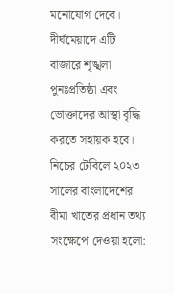মনোযোগ দেবে। দীর্ঘমেয়াদে এটি বাজারে শৃঙ্খলা পুনঃপ্রতিষ্ঠা এবং ভোক্তাদের আস্থা বৃদ্ধি করতে সহায়ক হবে।
নিচের টেবিলে ২০২৩ সালের বাংলাদেশের বীমা খাতের প্রধান তথ্য সংক্ষেপে দেওয়া হলো: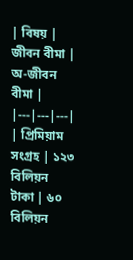| বিষয় | জীবন বীমা | অ-জীবন বীমা |
|---|---|---|
| প্রিমিয়াম সংগ্রহ | ১২৩ বিলিয়ন টাকা | ৬০ বিলিয়ন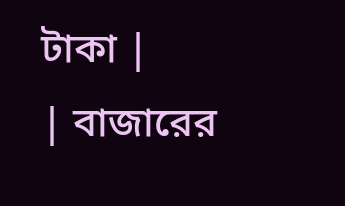টাকা |
| বাজারের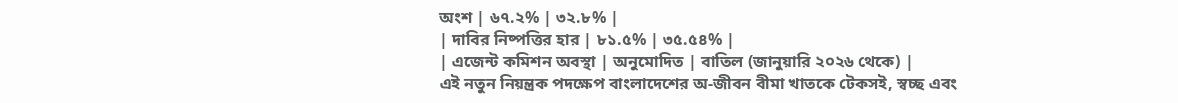অংশ | ৬৭.২% | ৩২.৮% |
| দাবির নিষ্পত্তির হার | ৮১.৫% | ৩৫.৫৪% |
| এজেন্ট কমিশন অবস্থা | অনুমোদিত | বাতিল (জানুয়ারি ২০২৬ থেকে) |
এই নতুন নিয়ন্ত্রক পদক্ষেপ বাংলাদেশের অ-জীবন বীমা খাতকে টেকসই, স্বচ্ছ এবং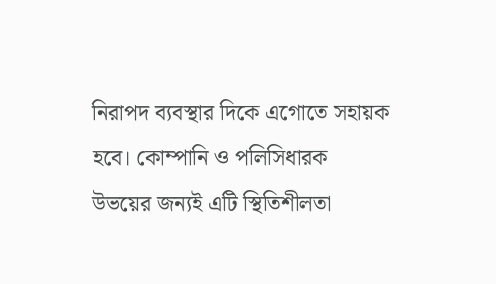নিরাপদ ব্যবস্থার দিকে এগোতে সহায়ক হবে। কোম্পানি ও পলিসিধারক উভয়ের জন্যই এটি স্থিতিশীলতা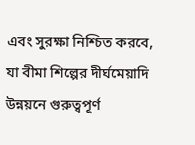এবং সুরক্ষা নিশ্চিত করবে, যা বীমা শিল্পের দীর্ঘমেয়াদি উন্নয়নে গুরুত্বপূর্ণ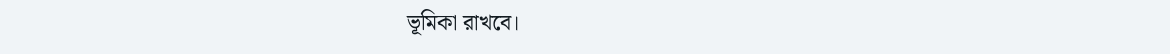ভূমিকা রাখবে।